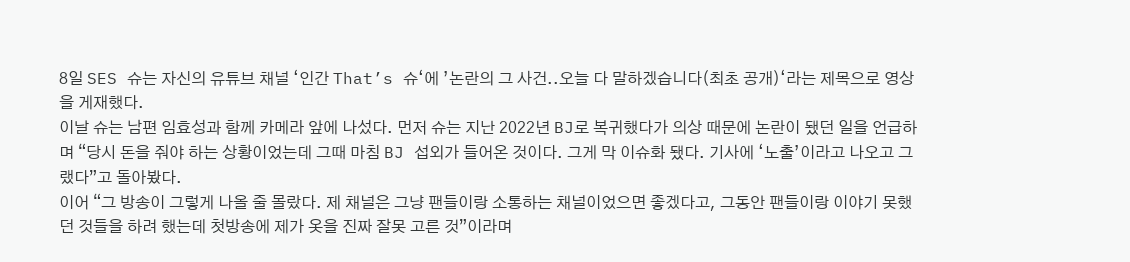8일 SES 슈는 자신의 유튜브 채널 ‘인간 That’s 슈‘에 ’논란의 그 사건..오늘 다 말하겠습니다(최초 공개)‘라는 제목으로 영상을 게재했다.
이날 슈는 남편 임효성과 함께 카메라 앞에 나섰다. 먼저 슈는 지난 2022년 BJ로 복귀했다가 의상 때문에 논란이 됐던 일을 언급하며 “당시 돈을 줘야 하는 상황이었는데 그때 마침 BJ 섭외가 들어온 것이다. 그게 막 이슈화 됐다. 기사에 ‘노출’이라고 나오고 그랬다”고 돌아봤다.
이어 “그 방송이 그렇게 나올 줄 몰랐다. 제 채널은 그냥 팬들이랑 소통하는 채널이었으면 좋겠다고, 그동안 팬들이랑 이야기 못했던 것들을 하려 했는데 첫방송에 제가 옷을 진짜 잘못 고른 것”이라며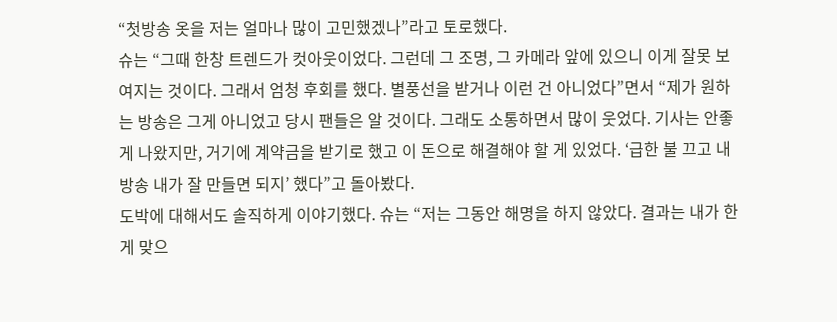“첫방송 옷을 저는 얼마나 많이 고민했겠나”라고 토로했다.
슈는 “그때 한창 트렌드가 컷아웃이었다. 그런데 그 조명, 그 카메라 앞에 있으니 이게 잘못 보여지는 것이다. 그래서 엄청 후회를 했다. 별풍선을 받거나 이런 건 아니었다”면서 “제가 원하는 방송은 그게 아니었고 당시 팬들은 알 것이다. 그래도 소통하면서 많이 웃었다. 기사는 안좋게 나왔지만, 거기에 계약금을 받기로 했고 이 돈으로 해결해야 할 게 있었다. ‘급한 불 끄고 내 방송 내가 잘 만들면 되지’ 했다”고 돌아봤다.
도박에 대해서도 솔직하게 이야기했다. 슈는 “저는 그동안 해명을 하지 않았다. 결과는 내가 한 게 맞으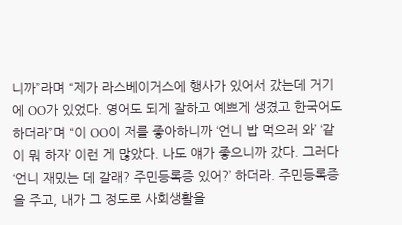니까”라며 “제가 라스베이거스에 행사가 있어서 갔는데 거기에 OO가 있었다. 영어도 되게 잘하고 예쁘게 생겼고 한국어도 하더라”며 “이 OO이 저를 좋아하니까 ‘언니 밥 먹으러 와’ ‘같이 뭐 하자’ 이런 게 많았다. 나도 얘가 좋으니까 갔다. 그러다 ‘언니 재밌는 데 갈래? 주민등록증 있어?’ 하더라. 주민등록증을 주고, 내가 그 정도로 사회생활을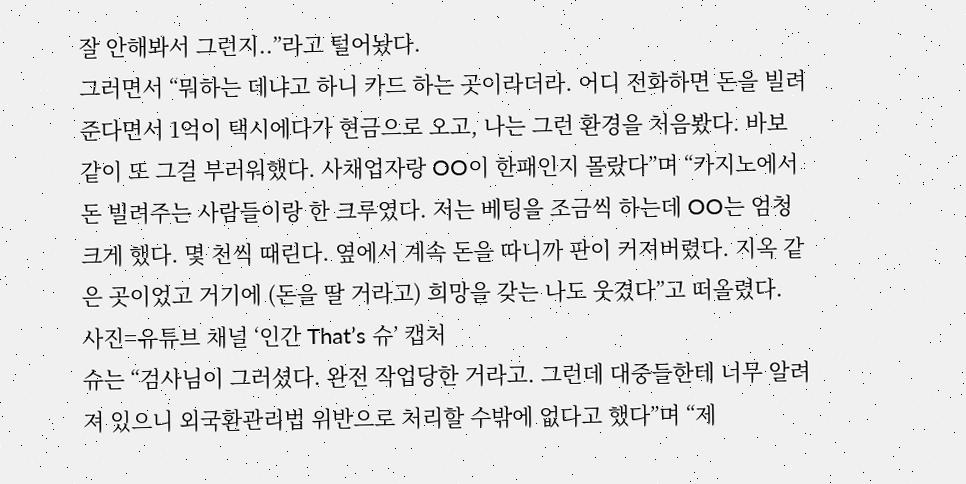잘 안해봐서 그런지..”라고 털어놨다.
그러면서 “뭐하는 데냐고 하니 카드 하는 곳이라더라. 어디 전화하면 돈을 빌려준다면서 1억이 택시에다가 현금으로 오고, 나는 그런 환경을 처음봤다. 바보같이 또 그걸 부러워했다. 사채업자랑 OO이 한패인지 몰랐다”며 “카지노에서 돈 빌려주는 사람들이랑 한 크루였다. 저는 베팅을 조금씩 하는데 OO는 엄청 크게 했다. 몇 천씩 때린다. 옆에서 계속 돈을 따니까 판이 커져버렸다. 지옥 같은 곳이었고 거기에 (돈을 딸 거라고) 희망을 갖는 나도 웃겼다”고 떠올렸다.
사진=유튜브 채널 ‘인간 That’s 슈’ 캡처
슈는 “검사님이 그러셨다. 완전 작업당한 거라고. 그런데 대중들한테 너무 알려져 있으니 외국환관리법 위반으로 처리할 수밖에 없다고 했다”며 “제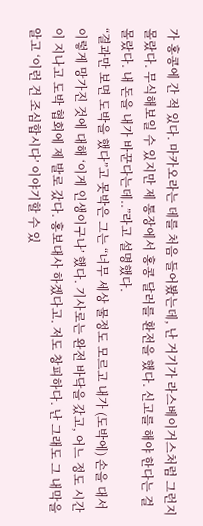가 홍콩에 간 적 있다. 마카오라는 데를 처음 들어봤는데, 난 거기가 라스베이거스처럼 그런지 몰랐다. 무식해보일 수 있지만 제 통장에서 홍콩 달러를 환전을 했다. 신고를 해야 한다는 걸 몰랐다. 내 돈을 내가 바꾼다는데..”라고 설명했다.
“결과만 보면 도박을 했다”고 못박은 그는 “너무 세상 물정도 모르고 내가 (도박에) 손을 대서 이렇게 망가진 것에 대해 ‘이게 인생이구나’ 했다. 기사로는 완전 바닥을 갔고, 어느 정도 시간이 지나고 도박 협회에 제 발로 갔다. 홍보대사 하겠다고. 저도 창피하다. 난 그래도 그 내막을 알고 ‘이런 건 조심합시다’ 이야기할 수 있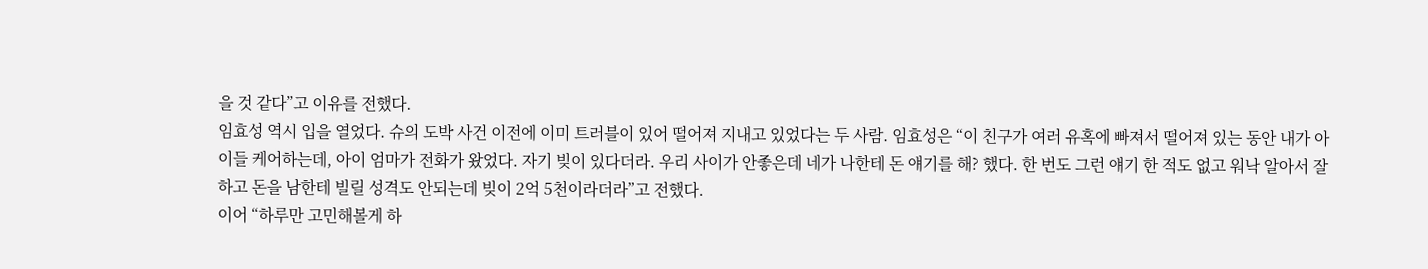을 것 같다”고 이유를 전했다.
임효성 역시 입을 열었다. 슈의 도박 사건 이전에 이미 트러블이 있어 떨어져 지내고 있었다는 두 사람. 임효성은 “이 친구가 여러 유혹에 빠져서 떨어져 있는 동안 내가 아이들 케어하는데, 아이 엄마가 전화가 왔었다. 자기 빚이 있다더라. 우리 사이가 안좋은데 네가 나한테 돈 얘기를 해? 했다. 한 번도 그런 얘기 한 적도 없고 워낙 알아서 잘 하고 돈을 남한테 빌릴 성격도 안되는데 빚이 2억 5천이라더라”고 전했다.
이어 “하루만 고민해볼게 하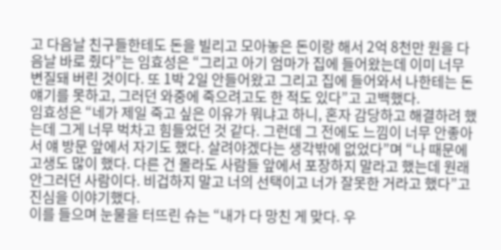고 다음날 친구들한테도 돈을 빌리고 모아놓은 돈이랑 해서 2억 8천만 원을 다음날 바로 줬다”는 임효성은 “그리고 아기 엄마가 집에 들어왔는데 이미 너무 변질돼 버린 것이다. 또 1박 2일 안들어왔고 그리고 집에 들어와서 나한테는 돈 얘기를 못하고, 그러던 와중에 죽으려고도 한 적도 있다”고 고백했다.
임효성은 “네가 제일 죽고 싶은 이유가 뭐냐고 하니, 혼자 감당하고 해결하려 했는데 그게 너무 벅차고 힘들었던 것 같다. 그런데 그 전에도 느낌이 너무 안좋아서 얘 방문 앞에서 자기도 했다. 살려야겠다는 생각밖에 없었다”며 “나 때문에 고생도 많이 했다. 다른 건 몰라도 사람들 앞에서 포장하지 말라고 했는데 원래 안그러던 사람이다. 비겁하지 말고 너의 선택이고 너가 잘못한 거라고 했다”고 진심을 이야기했다.
이를 들으며 눈물을 터뜨린 슈는 “내가 다 망친 게 맞다. 우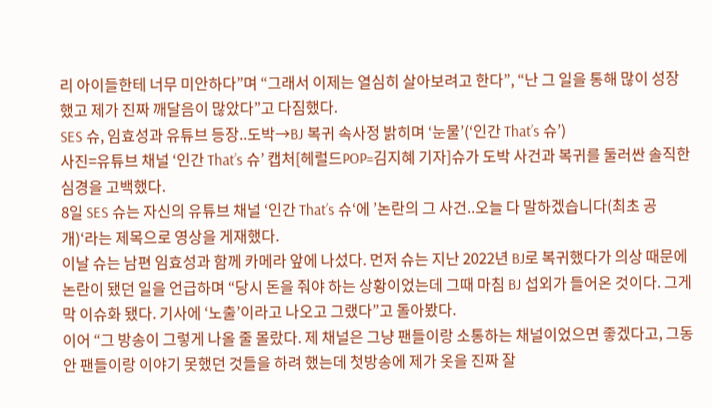리 아이들한테 너무 미안하다”며 “그래서 이제는 열심히 살아보려고 한다”, “난 그 일을 통해 많이 성장했고 제가 진짜 깨달음이 많았다”고 다짐했다.
SES 슈, 임효성과 유튜브 등장..도박→BJ 복귀 속사정 밝히며 ‘눈물’(‘인간 That’s 슈’)
사진=유튜브 채널 ‘인간 That’s 슈’ 캡처[헤럴드POP=김지혜 기자]슈가 도박 사건과 복귀를 둘러싼 솔직한 심경을 고백했다.
8일 SES 슈는 자신의 유튜브 채널 ‘인간 That’s 슈‘에 ’논란의 그 사건..오늘 다 말하겠습니다(최초 공개)‘라는 제목으로 영상을 게재했다.
이날 슈는 남편 임효성과 함께 카메라 앞에 나섰다. 먼저 슈는 지난 2022년 BJ로 복귀했다가 의상 때문에 논란이 됐던 일을 언급하며 “당시 돈을 줘야 하는 상황이었는데 그때 마침 BJ 섭외가 들어온 것이다. 그게 막 이슈화 됐다. 기사에 ‘노출’이라고 나오고 그랬다”고 돌아봤다.
이어 “그 방송이 그렇게 나올 줄 몰랐다. 제 채널은 그냥 팬들이랑 소통하는 채널이었으면 좋겠다고, 그동안 팬들이랑 이야기 못했던 것들을 하려 했는데 첫방송에 제가 옷을 진짜 잘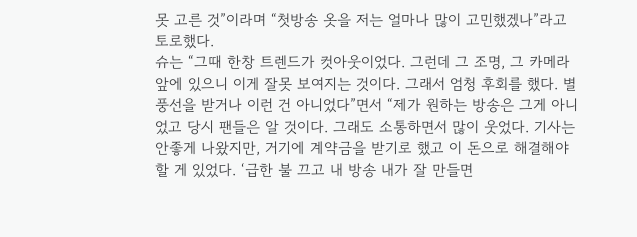못 고른 것”이라며 “첫방송 옷을 저는 얼마나 많이 고민했겠나”라고 토로했다.
슈는 “그때 한창 트렌드가 컷아웃이었다. 그런데 그 조명, 그 카메라 앞에 있으니 이게 잘못 보여지는 것이다. 그래서 엄청 후회를 했다. 별풍선을 받거나 이런 건 아니었다”면서 “제가 원하는 방송은 그게 아니었고 당시 팬들은 알 것이다. 그래도 소통하면서 많이 웃었다. 기사는 안좋게 나왔지만, 거기에 계약금을 받기로 했고 이 돈으로 해결해야 할 게 있었다. ‘급한 불 끄고 내 방송 내가 잘 만들면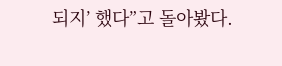되지’ 했다”고 돌아봤다.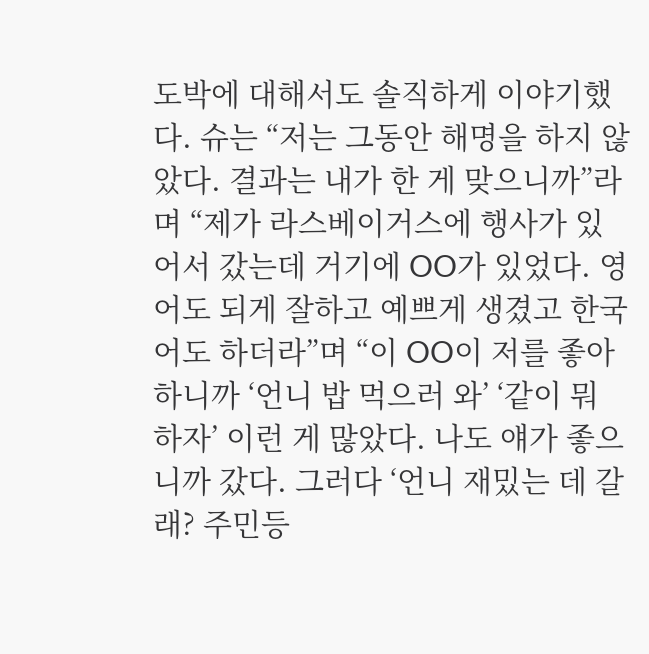도박에 대해서도 솔직하게 이야기했다. 슈는 “저는 그동안 해명을 하지 않았다. 결과는 내가 한 게 맞으니까”라며 “제가 라스베이거스에 행사가 있어서 갔는데 거기에 OO가 있었다. 영어도 되게 잘하고 예쁘게 생겼고 한국어도 하더라”며 “이 OO이 저를 좋아하니까 ‘언니 밥 먹으러 와’ ‘같이 뭐 하자’ 이런 게 많았다. 나도 얘가 좋으니까 갔다. 그러다 ‘언니 재밌는 데 갈래? 주민등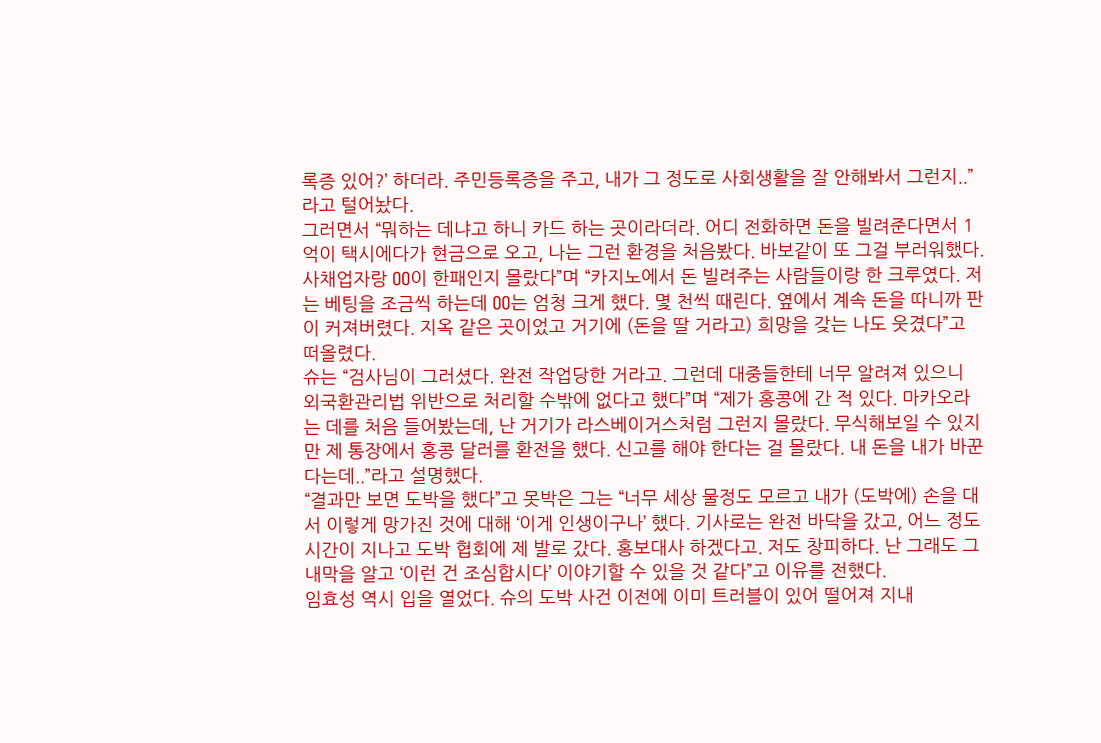록증 있어?’ 하더라. 주민등록증을 주고, 내가 그 정도로 사회생활을 잘 안해봐서 그런지..”라고 털어놨다.
그러면서 “뭐하는 데냐고 하니 카드 하는 곳이라더라. 어디 전화하면 돈을 빌려준다면서 1억이 택시에다가 현금으로 오고, 나는 그런 환경을 처음봤다. 바보같이 또 그걸 부러워했다. 사채업자랑 OO이 한패인지 몰랐다”며 “카지노에서 돈 빌려주는 사람들이랑 한 크루였다. 저는 베팅을 조금씩 하는데 OO는 엄청 크게 했다. 몇 천씩 때린다. 옆에서 계속 돈을 따니까 판이 커져버렸다. 지옥 같은 곳이었고 거기에 (돈을 딸 거라고) 희망을 갖는 나도 웃겼다”고 떠올렸다.
슈는 “검사님이 그러셨다. 완전 작업당한 거라고. 그런데 대중들한테 너무 알려져 있으니 외국환관리법 위반으로 처리할 수밖에 없다고 했다”며 “제가 홍콩에 간 적 있다. 마카오라는 데를 처음 들어봤는데, 난 거기가 라스베이거스처럼 그런지 몰랐다. 무식해보일 수 있지만 제 통장에서 홍콩 달러를 환전을 했다. 신고를 해야 한다는 걸 몰랐다. 내 돈을 내가 바꾼다는데..”라고 설명했다.
“결과만 보면 도박을 했다”고 못박은 그는 “너무 세상 물정도 모르고 내가 (도박에) 손을 대서 이렇게 망가진 것에 대해 ‘이게 인생이구나’ 했다. 기사로는 완전 바닥을 갔고, 어느 정도 시간이 지나고 도박 협회에 제 발로 갔다. 홍보대사 하겠다고. 저도 창피하다. 난 그래도 그 내막을 알고 ‘이런 건 조심합시다’ 이야기할 수 있을 것 같다”고 이유를 전했다.
임효성 역시 입을 열었다. 슈의 도박 사건 이전에 이미 트러블이 있어 떨어져 지내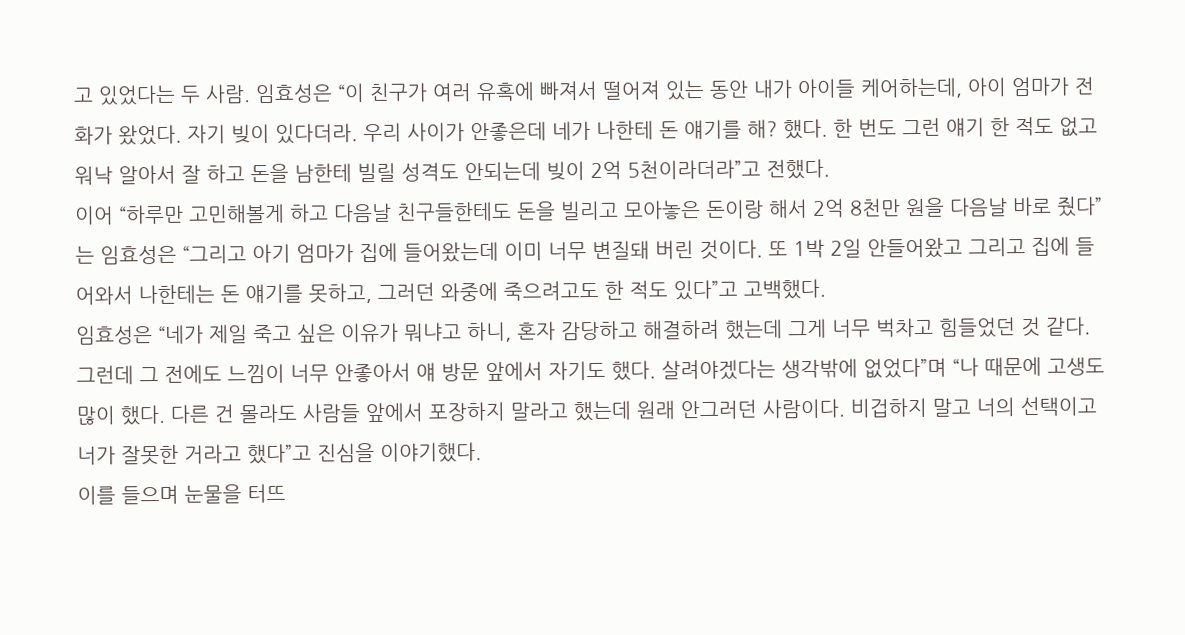고 있었다는 두 사람. 임효성은 “이 친구가 여러 유혹에 빠져서 떨어져 있는 동안 내가 아이들 케어하는데, 아이 엄마가 전화가 왔었다. 자기 빚이 있다더라. 우리 사이가 안좋은데 네가 나한테 돈 얘기를 해? 했다. 한 번도 그런 얘기 한 적도 없고 워낙 알아서 잘 하고 돈을 남한테 빌릴 성격도 안되는데 빚이 2억 5천이라더라”고 전했다.
이어 “하루만 고민해볼게 하고 다음날 친구들한테도 돈을 빌리고 모아놓은 돈이랑 해서 2억 8천만 원을 다음날 바로 줬다”는 임효성은 “그리고 아기 엄마가 집에 들어왔는데 이미 너무 변질돼 버린 것이다. 또 1박 2일 안들어왔고 그리고 집에 들어와서 나한테는 돈 얘기를 못하고, 그러던 와중에 죽으려고도 한 적도 있다”고 고백했다.
임효성은 “네가 제일 죽고 싶은 이유가 뭐냐고 하니, 혼자 감당하고 해결하려 했는데 그게 너무 벅차고 힘들었던 것 같다. 그런데 그 전에도 느낌이 너무 안좋아서 얘 방문 앞에서 자기도 했다. 살려야겠다는 생각밖에 없었다”며 “나 때문에 고생도 많이 했다. 다른 건 몰라도 사람들 앞에서 포장하지 말라고 했는데 원래 안그러던 사람이다. 비겁하지 말고 너의 선택이고 너가 잘못한 거라고 했다”고 진심을 이야기했다.
이를 들으며 눈물을 터뜨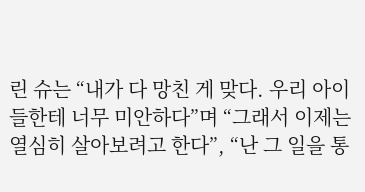린 슈는 “내가 다 망친 게 맞다. 우리 아이들한테 너무 미안하다”며 “그래서 이제는 열심히 살아보려고 한다”, “난 그 일을 통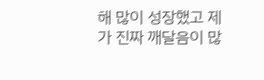해 많이 성장했고 제가 진짜 깨달음이 많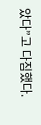았다”고 다짐했다.